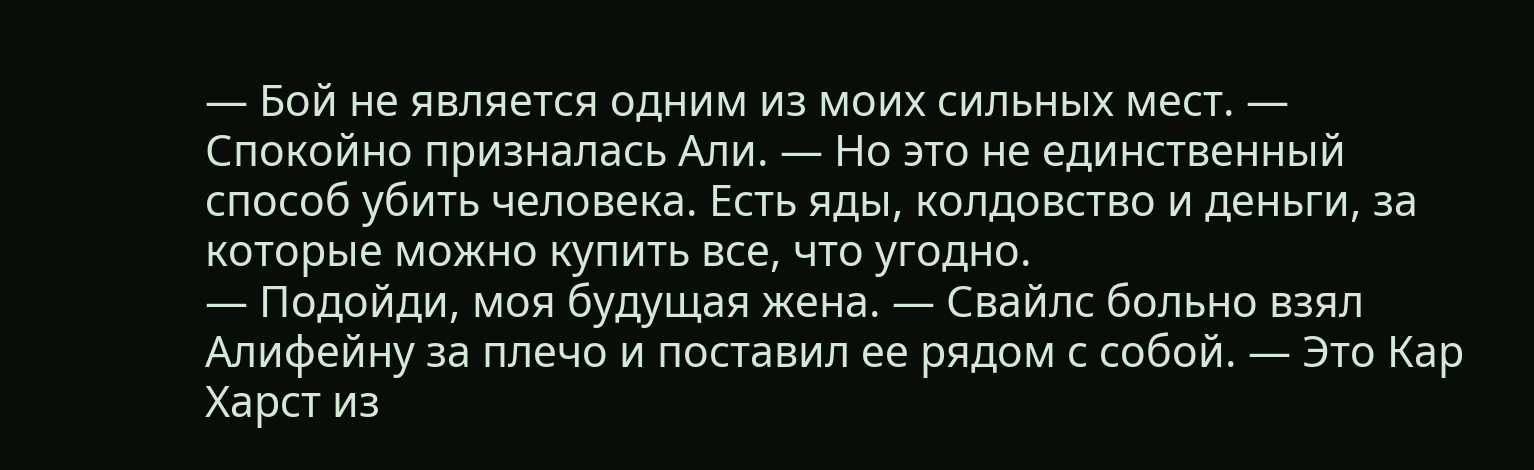— Бой не является одним из моих сильных мест. — Спокойно призналась Али. — Но это не единственный способ убить человека. Есть яды, колдовство и деньги, за которые можно купить все, что угодно.
— Подойди, моя будущая жена. — Свайлс больно взял Алифейну за плечо и поставил ее рядом с собой. — Это Кар Харст из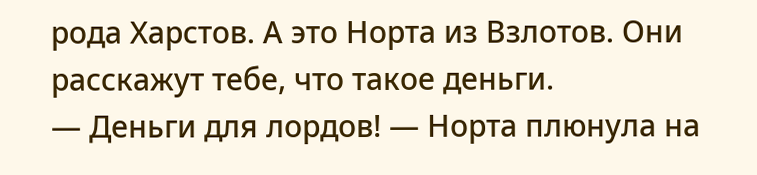рода Харстов. А это Норта из Взлотов. Они расскажут тебе, что такое деньги.
— Деньги для лордов! — Норта плюнула на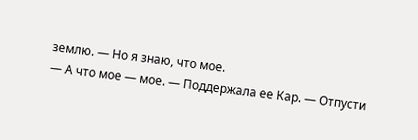землю. — Но я знаю, что мое.
— А что мое — мое. — Поддержала ее Кар. — Отпусти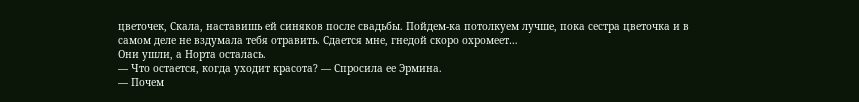цветочек, Скала, наставишь ей синяков после свадьбы. Пойдем-ка потолкуем лучше, пока сестра цветочка и в самом деле не вздумала тебя отравить. Сдается мне, гнедой скоро охромеет…
Они ушли, а Норта осталась.
— Что остается, когда уходит красота? — Спросила ее Эрмина.
— Почем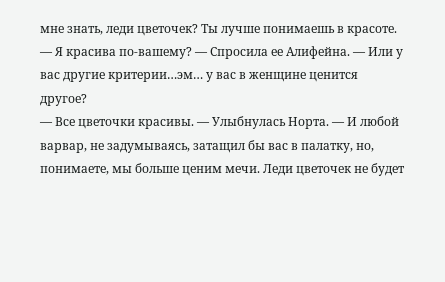мне знать, леди цветочек? Ты лучше понимаешь в красоте.
— Я красива по-вашему? — Спросила ее Алифейна. — Или у вас другие критерии…эм… у вас в женщине ценится другое?
— Все цветочки красивы. — Улыбнулась Норта. — И любой варвар, не задумываясь, затащил бы вас в палатку, но, понимаете, мы больше ценим мечи. Леди цветочек не будет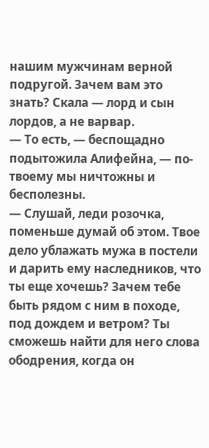нашим мужчинам верной подругой. Зачем вам это знать? Скала — лорд и сын лордов, а не варвар.
— То есть, — беспощадно подытожила Алифейна, — по-твоему мы ничтожны и бесполезны.
— Слушай, леди розочка, поменьше думай об этом. Твое дело ублажать мужа в постели и дарить ему наследников, что ты еще хочешь? Зачем тебе быть рядом с ним в походе, под дождем и ветром? Ты сможешь найти для него слова ободрения, когда он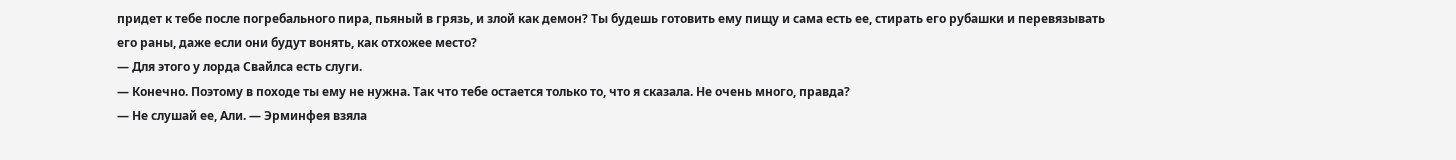придет к тебе после погребального пира, пьяный в грязь, и злой как демон? Ты будешь готовить ему пищу и сама есть ее, стирать его рубашки и перевязывать его раны, даже если они будут вонять, как отхожее место?
— Для этого у лорда Свайлса есть слуги.
— Конечно. Поэтому в походе ты ему не нужна. Так что тебе остается только то, что я сказала. Не очень много, правда?
— Не слушай ее, Али. — Эрминфея взяла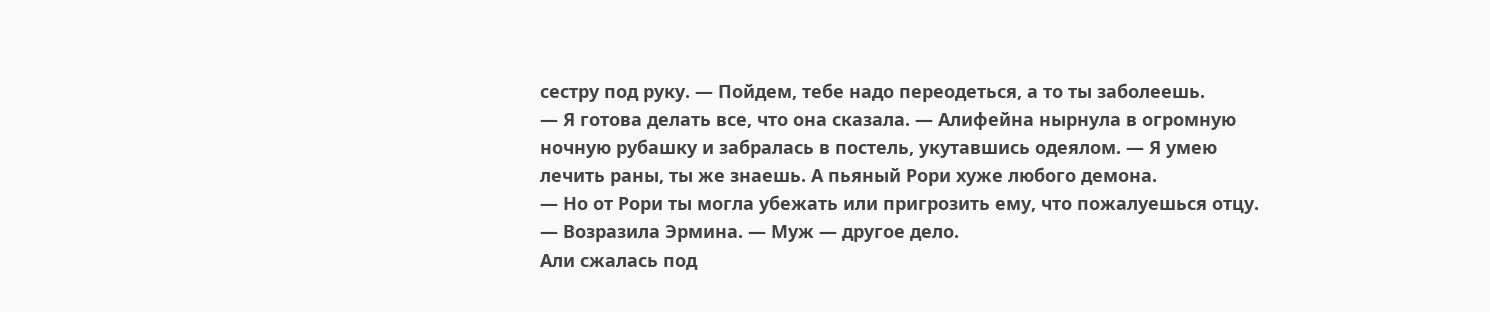сестру под руку. — Пойдем, тебе надо переодеться, а то ты заболеешь.
— Я готова делать все, что она сказала. — Алифейна нырнула в огромную ночную рубашку и забралась в постель, укутавшись одеялом. — Я умею лечить раны, ты же знаешь. А пьяный Рори хуже любого демона.
— Но от Рори ты могла убежать или пригрозить ему, что пожалуешься отцу. — Возразила Эрмина. — Муж — другое дело.
Али сжалась под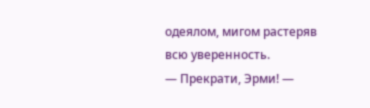одеялом, мигом растеряв всю уверенность.
— Прекрати, Эрми! —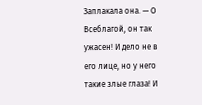Заплакала она. — О Всеблагой, он так ужасен! И дело не в его лице, но у него такие злые глаза! И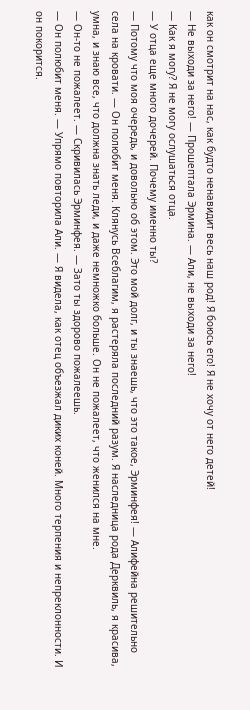как он смотрит на нас, как будто ненавидит весь наш род! Я боюсь его! Я не хочу от него детей!
— Не выходи за него! — Прошептала Эрмина. — Али, не выходи за него!
— Как я могу? Я не могу ослушаться отца.
— У отца еще много дочерей. Почему именно ты?
— Потому что моя очередь, и довольно об этом. Это мой долг, и ты знаешь, что это такое, Эрминфея! — Алифейна решительно села на кровати. — Он полюбит меня. Клянусь Всеблагим, я растеряла последний разум. Я наследница рода Дерквиль, я красива, умна, и знаю все, что должна знать леди, и даже немножко больше. Он не пожалеет, что женился на мне.
— Он-то не пожалеет. — Скривилась Эрминфея. — Зато ты здорово пожалеешь.
— Он полюбит меня. — Упрямо повторила Али. — Я видела, как отец объезжал диких коней. Много терпения и непреклонности. И он покорится.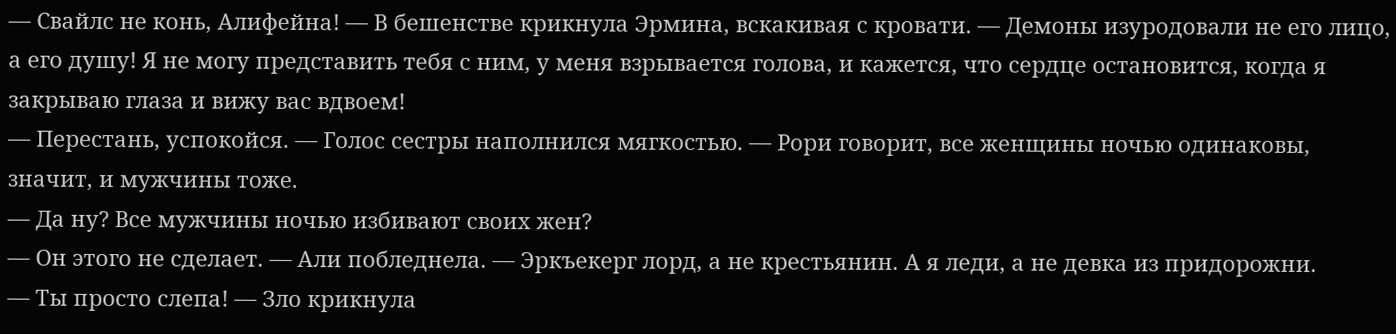— Свайлс не конь, Алифейна! — В бешенстве крикнула Эрмина, вскакивая с кровати. — Демоны изуродовали не его лицо, а его душу! Я не могу представить тебя с ним, у меня взрывается голова, и кажется, что сердце остановится, когда я закрываю глаза и вижу вас вдвоем!
— Перестань, успокойся. — Голос сестры наполнился мягкостью. — Рори говорит, все женщины ночью одинаковы, значит, и мужчины тоже.
— Да ну? Все мужчины ночью избивают своих жен?
— Он этого не сделает. — Али побледнела. — Эркъекерг лорд, а не крестьянин. А я леди, а не девка из придорожни.
— Ты просто слепа! — Зло крикнула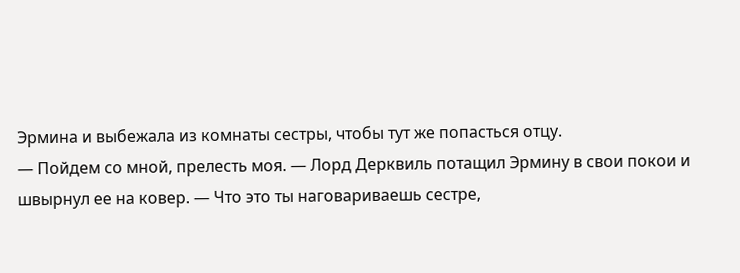Эрмина и выбежала из комнаты сестры, чтобы тут же попасться отцу.
— Пойдем со мной, прелесть моя. — Лорд Дерквиль потащил Эрмину в свои покои и швырнул ее на ковер. — Что это ты наговариваешь сестре,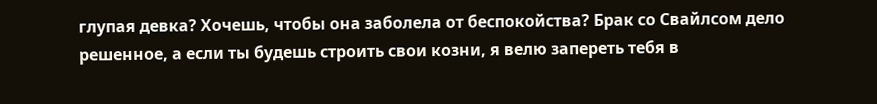глупая девка? Хочешь, чтобы она заболела от беспокойства? Брак со Свайлсом дело решенное, а если ты будешь строить свои козни, я велю запереть тебя в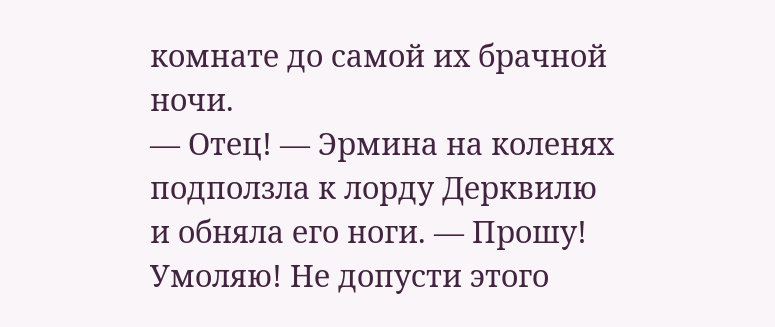комнате до самой их брачной ночи.
— Отец! — Эрмина на коленях подползла к лорду Дерквилю и обняла его ноги. — Прошу! Умоляю! Не допусти этого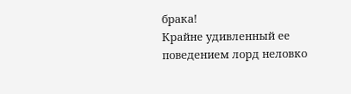брака!
Крайне удивленный ее поведением лорд неловко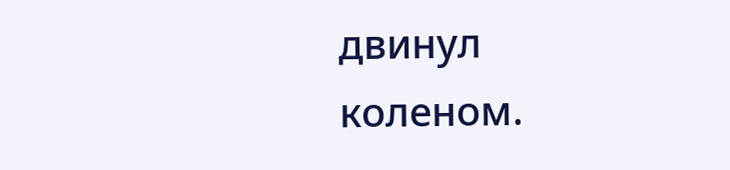двинул коленом.